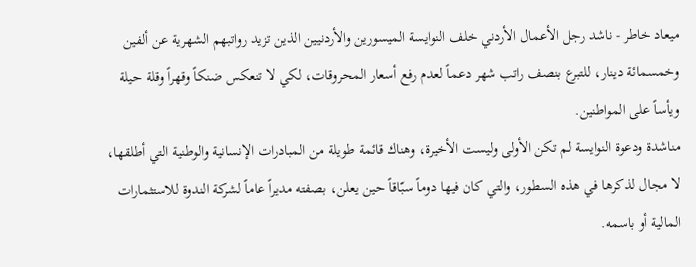ميعاد خاطر - ناشد رجل الأعمال الأردني خلف النوايسة الميسورين والأردنيين الذين تزيد رواتبهم الشهرية عن ألفين وخمسمائة دينار، للتبرع بنصف راتب شهر دعماً لعدم رفع أسعار المحروقات، لكي لا تنعكس ضنكاً وقهراً وقلة حيلة ويأساً على المواطنين.
مناشدة ودعوة النوايسة لم تكن الأولى وليست الأخيرة، وهناك قائمة طويلة من المبادرات الإنسانية والوطنية التي أطلقها، لا مجال لذكرها في هذه السطور، والتي كان فيها دوماً سبّاقاً حين يعلن، بصفته مديراً عاماً لشركة الندوة للاستثمارات المالية أو باسمه.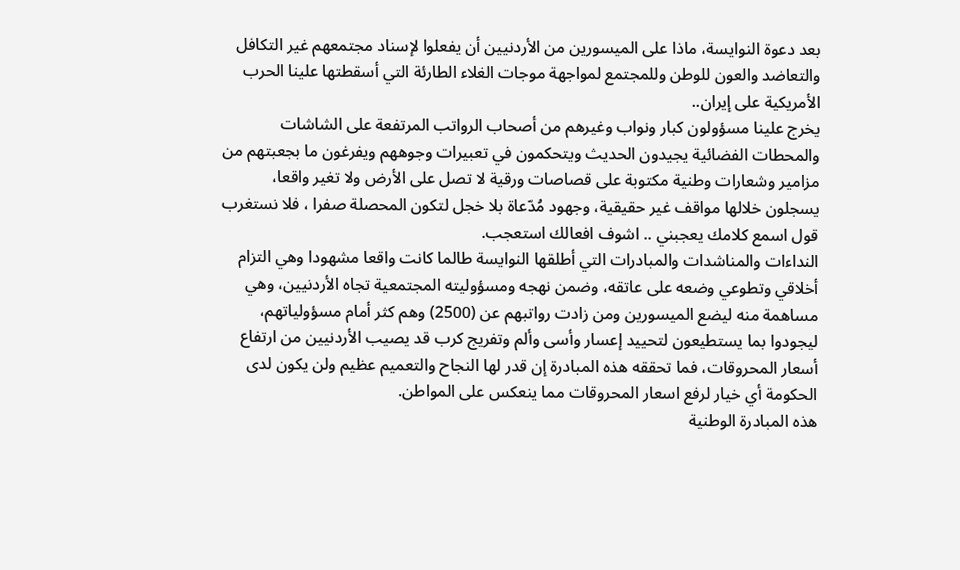بعد دعوة النوايسة، ماذا على الميسورين من الأردنيين أن يفعلوا لإسناد مجتمعهم غير التكافل والتعاضد والعون للوطن وللمجتمع لمواجهة موجات الغلاء الطارئة التي أسقطتها علينا الحرب الأمريكية على إيران..
يخرج علينا مسؤولون كبار ونواب وغيرهم من أصحاب الرواتب المرتفعة على الشاشات والمحطات الفضائية يجيدون الحديث ويتحكمون في تعبيرات وجوههم ويفرغون ما بجعبتهم من مزامير وشعارات وطنية مكتوبة على قصاصات ورقية لا تصل على الأرض ولا تغير واقعا، يسجلون خلالها مواقف غير حقيقية، وجهود مُدّعاة بلا خجل لتكون المحصلة صفرا ، فلا نستغرب قول اسمع كلامك يعجبني .. اشوف افعالك استعجب.
النداءات والمناشدات والمبادرات التي أطلقها النوايسة طالما كانت واقعا مشهودا وهي التزام أخلاقي وتطوعي وضعه على عاتقه، وضمن نهجه ومسؤوليته المجتمعية تجاه الأردنيين، وهي مساهمة منه ليضع الميسورين ومن زادت رواتبهم عن (2500) وهم كثر أمام مسؤولياتهم، ليجودوا بما يستطيعون لتحييد إعسار وأسى وألم وتفريج كرب قد يصيب الأردنيين من ارتفاع أسعار المحروقات، فما تحققه هذه المبادرة إن قدر لها النجاح والتعميم عظيم ولن يكون لدى الحكومة أي خيار لرفع اسعار المحروقات مما ينعكس على المواطن.
هذه المبادرة الوطنية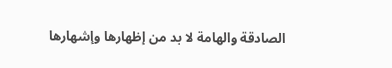الصادقة والهامة لا بد من إظهارها وإشهارها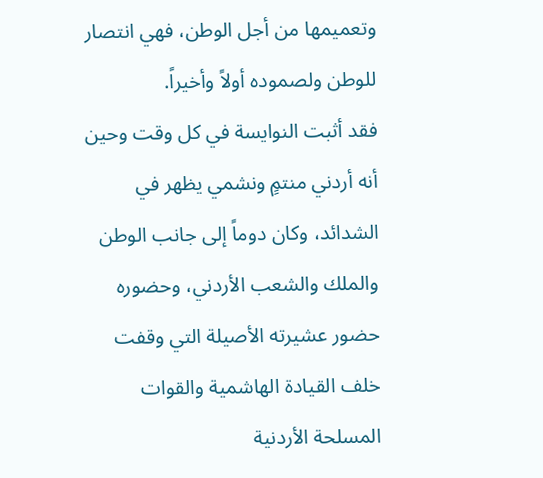وتعميمها من أجل الوطن، فهي انتصار للوطن ولصموده أولاً وأخيراً.
فقد أثبت النوايسة في كل وقت وحين أنه أردني منتمٍ ونشمي يظهر في الشدائد، وكان دوماً إلى جانب الوطن والملك والشعب الأردني، وحضوره حضور عشيرته الأصيلة التي وقفت خلف القيادة الهاشمية والقوات المسلحة الأردنية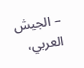– الجيش العربي،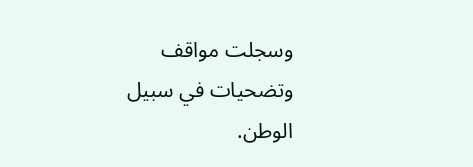وسجلت مواقف وتضحيات في سبيل الوطن.